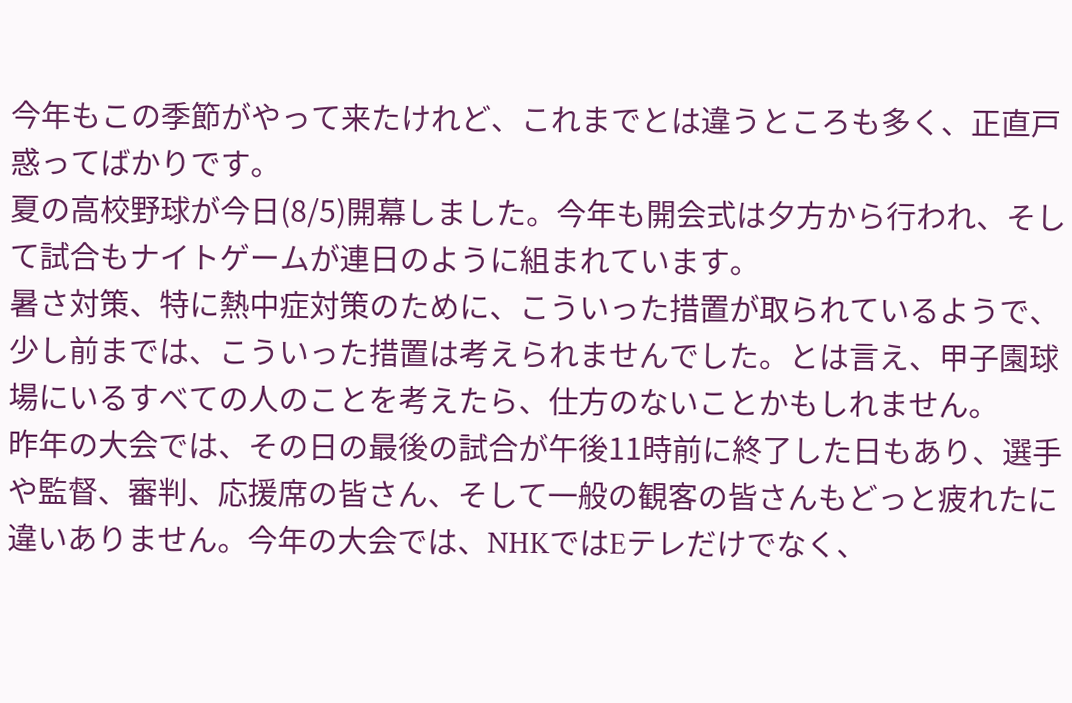今年もこの季節がやって来たけれど、これまでとは違うところも多く、正直戸惑ってばかりです。
夏の高校野球が今日(8/5)開幕しました。今年も開会式は夕方から行われ、そして試合もナイトゲームが連日のように組まれています。
暑さ対策、特に熱中症対策のために、こういった措置が取られているようで、少し前までは、こういった措置は考えられませんでした。とは言え、甲子園球場にいるすべての人のことを考えたら、仕方のないことかもしれません。
昨年の大会では、その日の最後の試合が午後11時前に終了した日もあり、選手や監督、審判、応援席の皆さん、そして一般の観客の皆さんもどっと疲れたに違いありません。今年の大会では、NHKではEテレだけでなく、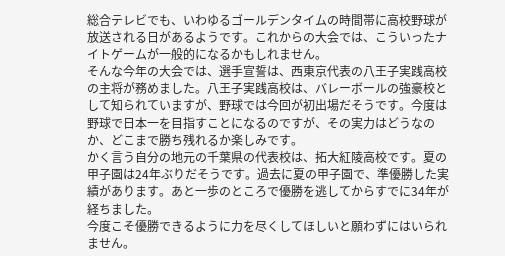総合テレビでも、いわゆるゴールデンタイムの時間帯に高校野球が放送される日があるようです。これからの大会では、こういったナイトゲームが一般的になるかもしれません。
そんな今年の大会では、選手宣誓は、西東京代表の八王子実践高校の主将が務めました。八王子実践高校は、バレーボールの強豪校として知られていますが、野球では今回が初出場だそうです。今度は野球で日本一を目指すことになるのですが、その実力はどうなのか、どこまで勝ち残れるか楽しみです。
かく言う自分の地元の千葉県の代表校は、拓大紅陵高校です。夏の甲子園は24年ぶりだそうです。過去に夏の甲子園で、準優勝した実績があります。あと一歩のところで優勝を逃してからすでに34年が経ちました。
今度こそ優勝できるように力を尽くしてほしいと願わずにはいられません。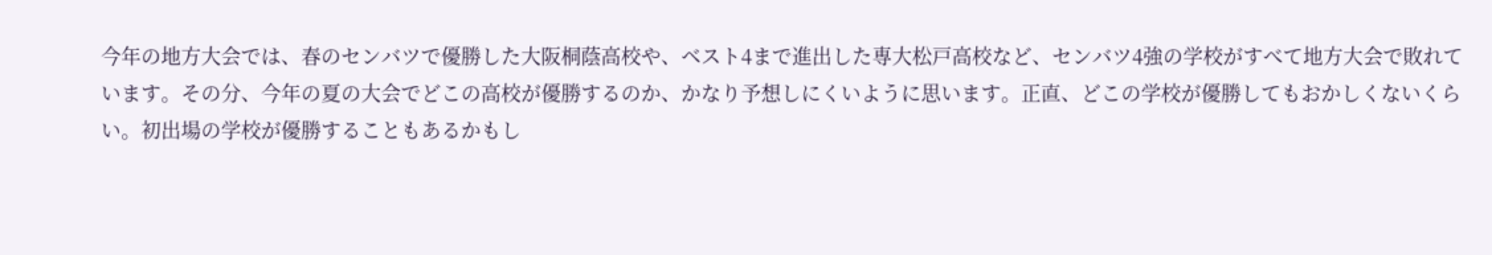今年の地方大会では、春のセンバツで優勝した大阪桐蔭高校や、ベスト4まで進出した専大松戸高校など、センバツ4強の学校がすべて地方大会で敗れています。その分、今年の夏の大会でどこの高校が優勝するのか、かなり予想しにくいように思います。正直、どこの学校が優勝してもおかしくないくらい。初出場の学校が優勝することもあるかもし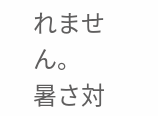れません。
暑さ対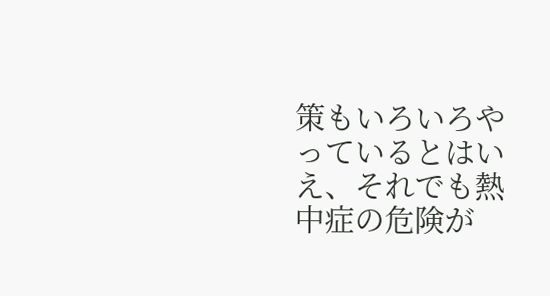策もいろいろやっているとはいえ、それでも熱中症の危険が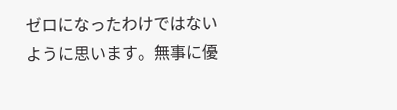ゼロになったわけではないように思います。無事に優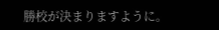勝校が決まりますように。